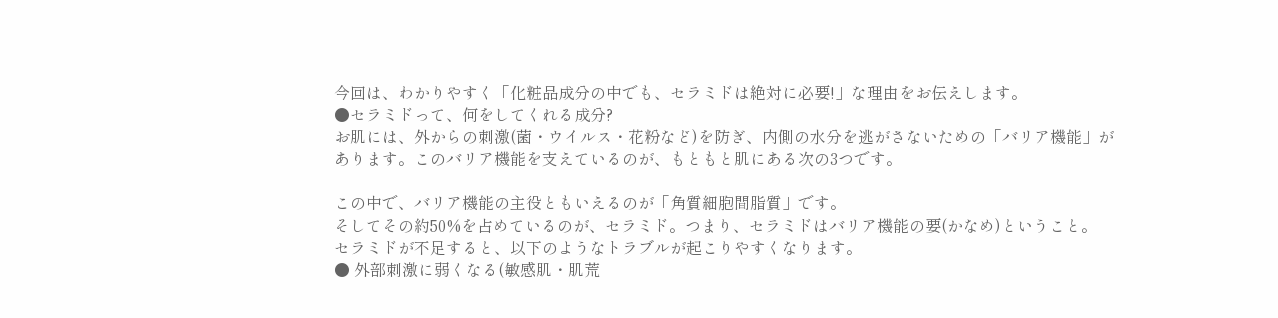今回は、わかりやすく「化粧品成分の中でも、セラミドは絶対に必要!」な理由をお伝えします。
●セラミドって、何をしてくれる成分?
お肌には、外からの刺激(菌・ウイルス・花粉など)を防ぎ、内側の水分を逃がさないための「バリア機能」があります。このバリア機能を支えているのが、もともと肌にある次の3つです。

この中で、バリア機能の主役ともいえるのが「角質細胞間脂質」です。
そしてその約50%を占めているのが、セラミド。つまり、セラミドはバリア機能の要(かなめ)ということ。
セラミドが不足すると、以下のようなトラブルが起こりやすくなります。
● 外部刺激に弱くなる(敏感肌・肌荒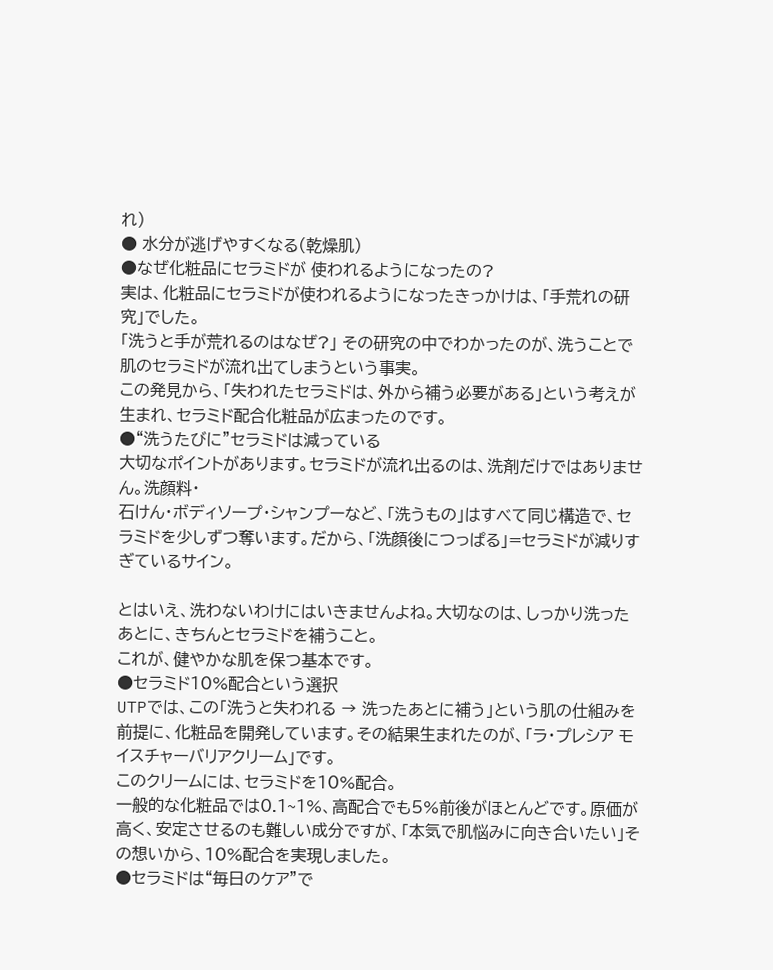れ)
● 水分が逃げやすくなる(乾燥肌)
●なぜ化粧品にセラミドが 使われるようになったの?
実は、化粧品にセラミドが使われるようになったきっかけは、「手荒れの研究」でした。
「洗うと手が荒れるのはなぜ?」 その研究の中でわかったのが、洗うことで肌のセラミドが流れ出てしまうという事実。
この発見から、「失われたセラミドは、外から補う必要がある」という考えが生まれ、セラミド配合化粧品が広まったのです。
●“洗うたびに”セラミドは減っている
大切なポイントがあります。セラミドが流れ出るのは、洗剤だけではありません。洗顔料・
石けん・ボディソープ・シャンプーなど、「洗うもの」はすべて同じ構造で、セラミドを少しずつ奪います。だから、「洗顔後につっぱる」=セラミドが減りすぎているサイン。

とはいえ、洗わないわけにはいきませんよね。大切なのは、しっかり洗ったあとに、きちんとセラミドを補うこと。
これが、健やかな肌を保つ基本です。
●セラミド10%配合という選択
UTPでは、この「洗うと失われる → 洗ったあとに補う」という肌の仕組みを前提に、化粧品を開発しています。その結果生まれたのが、「ラ・プレシア モイスチャーバリアクリーム」です。
このクリームには、セラミドを10%配合。
一般的な化粧品では0.1~1%、高配合でも5%前後がほとんどです。原価が高く、安定させるのも難しい成分ですが、「本気で肌悩みに向き合いたい」その想いから、10%配合を実現しました。
●セラミドは“毎日のケア”で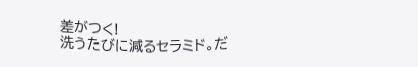差がつく!
洗うたびに減るセラミド。だ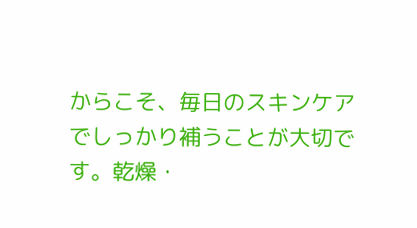からこそ、毎日のスキンケアでしっかり補うことが大切です。乾燥・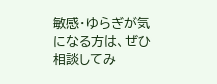敏感・ゆらぎが気になる方は、ぜひ相談してみ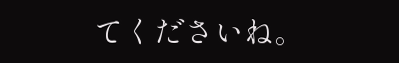てくださいね。